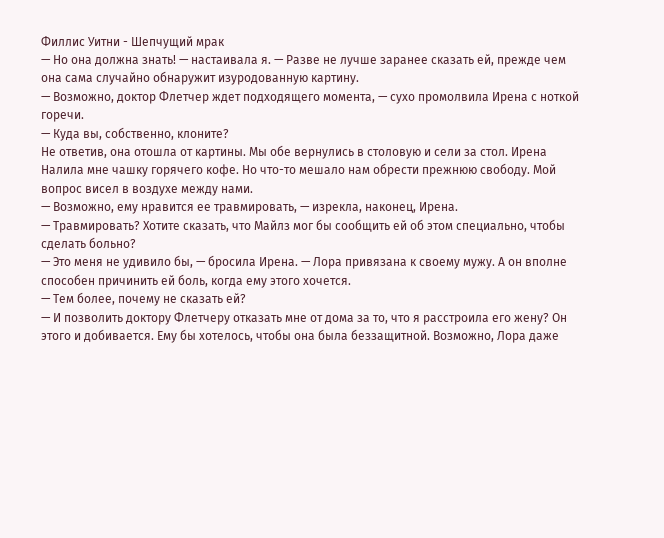Филлис Уитни - Шепчущий мрак
— Но она должна знать! — настаивала я. — Разве не лучше заранее сказать ей, прежде чем она сама случайно обнаружит изуродованную картину.
— Возможно, доктор Флетчер ждет подходящего момента, — сухо промолвила Ирена с ноткой горечи.
— Куда вы, собственно, клоните?
Не ответив, она отошла от картины. Мы обе вернулись в столовую и сели за стол. Ирена Налила мне чашку горячего кофе. Но что-то мешало нам обрести прежнюю свободу. Мой вопрос висел в воздухе между нами.
— Возможно, ему нравится ее травмировать, — изрекла, наконец, Ирена.
— Травмировать? Хотите сказать, что Майлз мог бы сообщить ей об этом специально, чтобы сделать больно?
— Это меня не удивило бы, — бросила Ирена. — Лора привязана к своему мужу. А он вполне способен причинить ей боль, когда ему этого хочется.
— Тем более, почему не сказать ей?
— И позволить доктору Флетчеру отказать мне от дома за то, что я расстроила его жену? Он этого и добивается. Ему бы хотелось, чтобы она была беззащитной. Возможно, Лора даже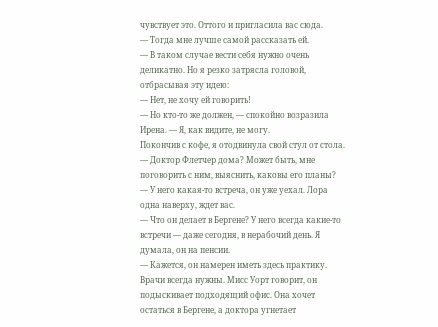чувствует это. Оттого и пригласила вас сюда.
— Тогда мне лучше самой рассказать ей.
— В таком случае вести себя нужно очень деликатно. Но я резко затрясла головой, отбрасывая эту идею:
— Нет, не хочу ей говорить!
— Но кто-то же должен, — спокойно возразила Ирена. — Я, как видите, не могу.
Покончив с кофе, я отодвинула свой стул от стола.
— Доктор Флетчер дома? Может быть, мне поговорить с ним, выяснить, каковы его планы?
— У него какая-то встреча, он уже уехал. Лора одна наверху, ждет вас.
— Что он делает в Бергене? У него всегда какие-то встречи — даже сегодня, в нерабочий день. Я думала, он на пенсии.
— Кажется, он намерен иметь здесь практику. Врачи всегда нужны. Мисс Уорт говорит, он подыскивает подходящий офис. Она хочет остаться в Бергене, а доктора угнетает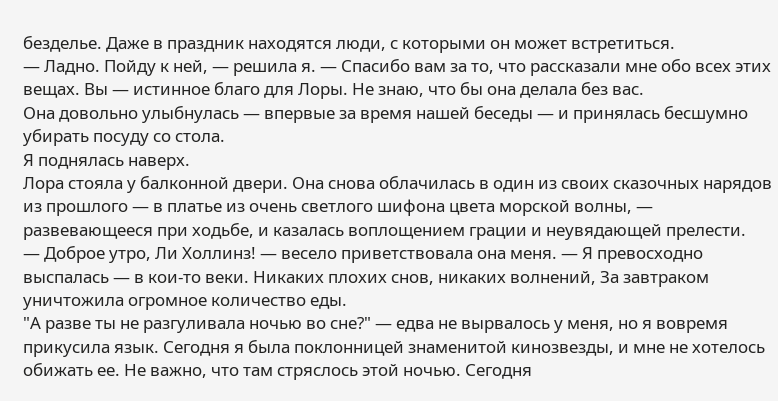безделье. Даже в праздник находятся люди, с которыми он может встретиться.
— Ладно. Пойду к ней, — решила я. — Спасибо вам за то, что рассказали мне обо всех этих вещах. Вы — истинное благо для Лоры. Не знаю, что бы она делала без вас.
Она довольно улыбнулась — впервые за время нашей беседы — и принялась бесшумно убирать посуду со стола.
Я поднялась наверх.
Лора стояла у балконной двери. Она снова облачилась в один из своих сказочных нарядов из прошлого — в платье из очень светлого шифона цвета морской волны, — развевающееся при ходьбе, и казалась воплощением грации и неувядающей прелести.
— Доброе утро, Ли Холлинз! — весело приветствовала она меня. — Я превосходно выспалась — в кои-то веки. Никаких плохих снов, никаких волнений, За завтраком уничтожила огромное количество еды.
"А разве ты не разгуливала ночью во сне?" — едва не вырвалось у меня, но я вовремя прикусила язык. Сегодня я была поклонницей знаменитой кинозвезды, и мне не хотелось обижать ее. Не важно, что там стряслось этой ночью. Сегодня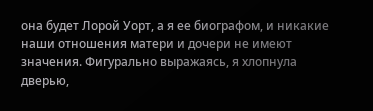она будет Лорой Уорт, а я ее биографом, и никакие наши отношения матери и дочери не имеют значения. Фигурально выражаясь, я хлопнула дверью,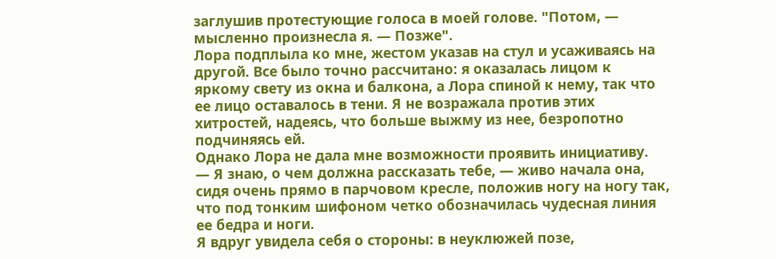заглушив протестующие голоса в моей голове. "Потом, — мысленно произнесла я. — Позже".
Лора подплыла ко мне, жестом указав на стул и усаживаясь на другой. Все было точно рассчитано: я оказалась лицом к яркому свету из окна и балкона, а Лора спиной к нему, так что ее лицо оставалось в тени. Я не возражала против этих хитростей, надеясь, что больше выжму из нее, безропотно подчиняясь ей.
Однако Лора не дала мне возможности проявить инициативу.
— Я знаю, о чем должна рассказать тебе, — живо начала она, сидя очень прямо в парчовом кресле, положив ногу на ногу так, что под тонким шифоном четко обозначилась чудесная линия ее бедра и ноги.
Я вдруг увидела себя о стороны: в неуклюжей позе,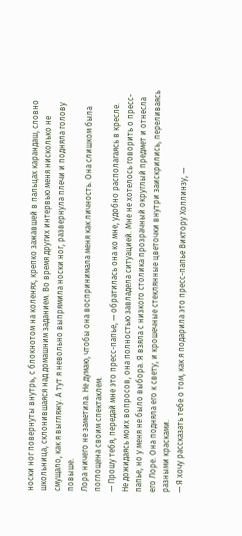носки ног повернуты внутрь, с блокнотом на коленях, крепко зажавшей в пальцах карандаш, словно школьница, склонившаяся над домашним заданием. Во время других интервью меня нисколько не смущало, как я выгляжу. А тут я невольно выпрямила носки ног, развернула плечи и подняла голову повыше.
Лора ничего не заметила. Не думаю, чтобы она воспринимала меня как личность. Она слишком была поглощена своим спектаклем.
— Прошу тебя, передай мне это пресс-папье, — обратилась она ко мне, удобно располагаясь в кресле.
Не дожидаясь моих вопросов, она полностью завладела ситуацией. Мне не хотелось говорить о пресс-папье, но у меня не было выбора. Я взяла с низкого столика прозрачный округлый предмет и отнесла его Лоре. Она подняла его к свету, и крошечные стеклянные цветочки внутри заискрились, переливаясь разными красками.
— Я хочу рассказать тебе о том, как я подарила это пресс-папье Виктору Холлинзу, —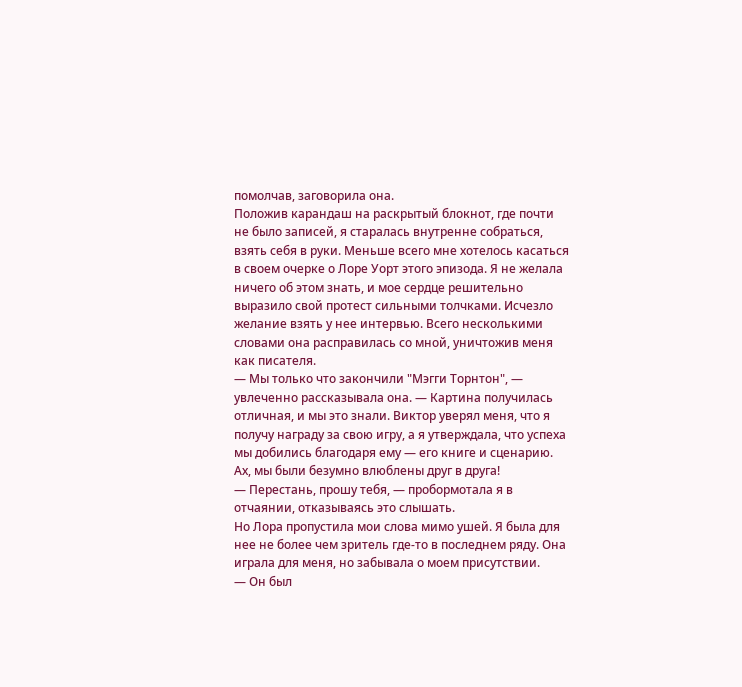помолчав, заговорила она.
Положив карандаш на раскрытый блокнот, где почти не было записей, я старалась внутренне собраться, взять себя в руки. Меньше всего мне хотелось касаться в своем очерке о Лоре Уорт этого эпизода. Я не желала ничего об этом знать, и мое сердце решительно выразило свой протест сильными толчками. Исчезло желание взять у нее интервью. Всего несколькими словами она расправилась со мной, уничтожив меня как писателя.
— Мы только что закончили "Мэгги Торнтон", — увлеченно рассказывала она. — Картина получилась отличная, и мы это знали. Виктор уверял меня, что я получу награду за свою игру, а я утверждала, что успеха мы добились благодаря ему — его книге и сценарию. Ах, мы были безумно влюблены друг в друга!
— Перестань, прошу тебя, — пробормотала я в отчаянии, отказываясь это слышать.
Но Лора пропустила мои слова мимо ушей. Я была для нее не более чем зритель где-то в последнем ряду. Она играла для меня, но забывала о моем присутствии.
— Он был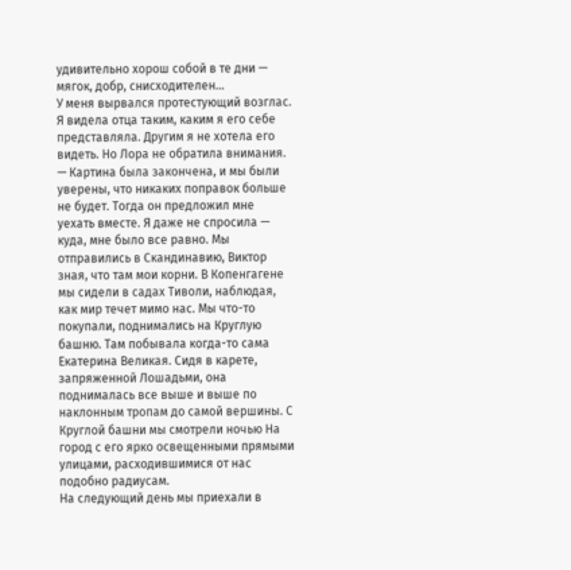удивительно хорош собой в те дни — мягок, добр, снисходителен…
У меня вырвался протестующий возглас. Я видела отца таким, каким я его себе представляла. Другим я не хотела его видеть. Но Лора не обратила внимания.
— Картина была закончена, и мы были уверены, что никаких поправок больше не будет. Тогда он предложил мне уехать вместе. Я даже не спросила — куда, мне было все равно. Мы отправились в Скандинавию, Виктор зная, что там мои корни. В Копенгагене мы сидели в садах Тиволи, наблюдая, как мир течет мимо нас. Мы что-то покупали, поднимались на Круглую башню. Там побывала когда-то сама Екатерина Великая. Сидя в карете, запряженной Лошадьми, она поднималась все выше и выше по наклонным тропам до самой вершины. С Круглой башни мы смотрели ночью На город с его ярко освещенными прямыми улицами, расходившимися от нас подобно радиусам.
На следующий день мы приехали в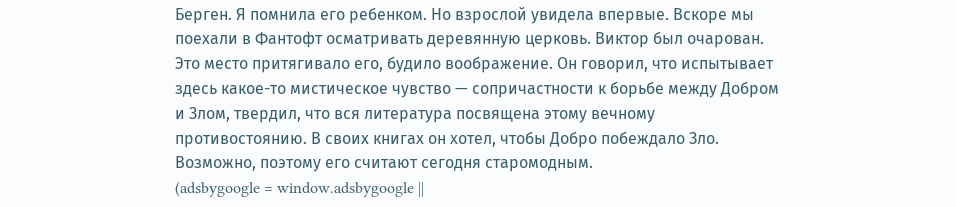Берген. Я помнила его ребенком. Но взрослой увидела впервые. Вскоре мы поехали в Фантофт осматривать деревянную церковь. Виктор был очарован. Это место притягивало его, будило воображение. Он говорил, что испытывает здесь какое-то мистическое чувство — сопричастности к борьбе между Добром и Злом, твердил, что вся литература посвящена этому вечному противостоянию. В своих книгах он хотел, чтобы Добро побеждало Зло. Возможно, поэтому его считают сегодня старомодным.
(adsbygoogle = window.adsbygoogle ||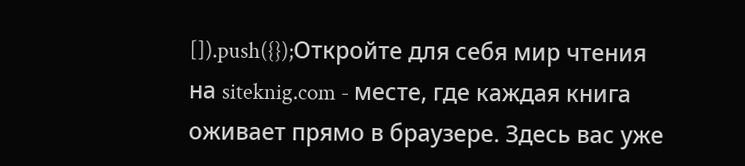[]).push({});Откройте для себя мир чтения на siteknig.com - месте, где каждая книга оживает прямо в браузере. Здесь вас уже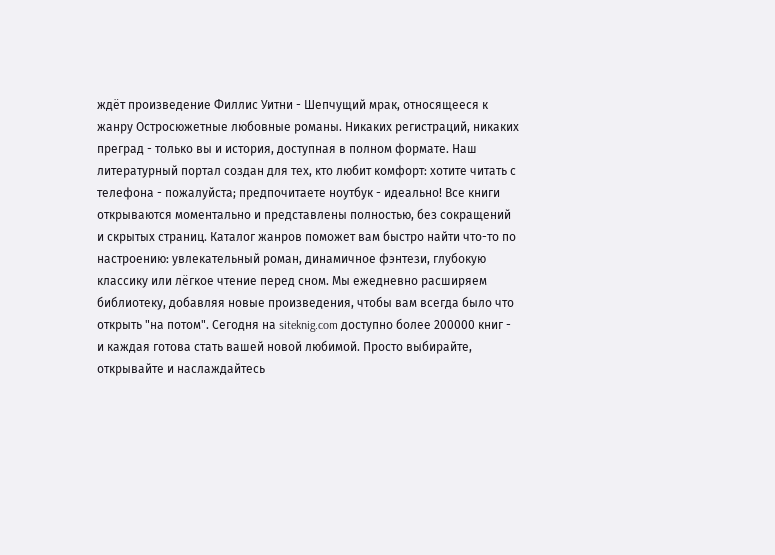ждёт произведение Филлис Уитни - Шепчущий мрак, относящееся к жанру Остросюжетные любовные романы. Никаких регистраций, никаких преград - только вы и история, доступная в полном формате. Наш литературный портал создан для тех, кто любит комфорт: хотите читать с телефона - пожалуйста; предпочитаете ноутбук - идеально! Все книги открываются моментально и представлены полностью, без сокращений и скрытых страниц. Каталог жанров поможет вам быстро найти что-то по настроению: увлекательный роман, динамичное фэнтези, глубокую классику или лёгкое чтение перед сном. Мы ежедневно расширяем библиотеку, добавляя новые произведения, чтобы вам всегда было что открыть "на потом". Сегодня на siteknig.com доступно более 200000 книг - и каждая готова стать вашей новой любимой. Просто выбирайте, открывайте и наслаждайтесь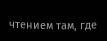чтением там, где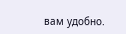вам удобно.